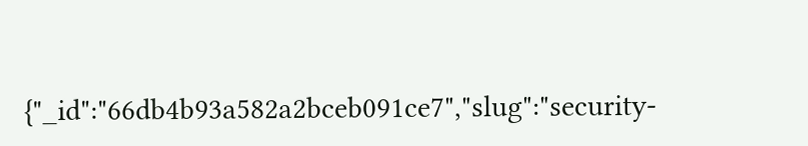{"_id":"66db4b93a582a2bceb091ce7","slug":"security-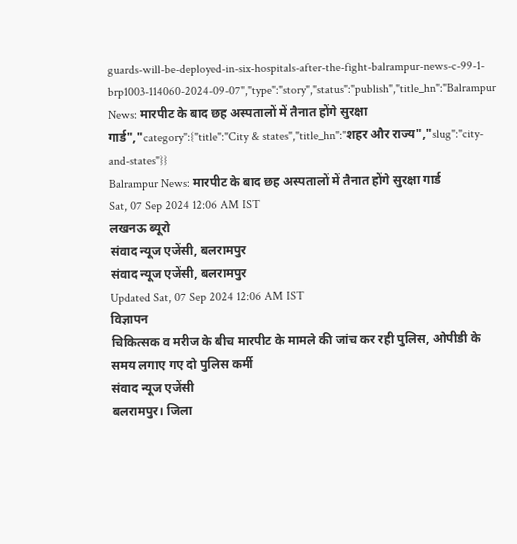guards-will-be-deployed-in-six-hospitals-after-the-fight-balrampur-news-c-99-1-brp1003-114060-2024-09-07","type":"story","status":"publish","title_hn":"Balrampur News: मारपीट के बाद छह अस्पतालों में तैनात होंगे सुरक्षा गार्ड","category":{"title":"City & states","title_hn":"शहर और राज्य","slug":"city-and-states"}}
Balrampur News: मारपीट के बाद छह अस्पतालों में तैनात होंगे सुरक्षा गार्ड
Sat, 07 Sep 2024 12:06 AM IST
लखनऊ ब्यूरो
संवाद न्यूज एजेंसी, बलरामपुर
संवाद न्यूज एजेंसी, बलरामपुर
Updated Sat, 07 Sep 2024 12:06 AM IST
विज्ञापन
चिकित्सक व मरीज के बीच मारपीट के मामले की जांच कर रही पुलिस, ओपीडी के समय लगाए गए दो पुलिस कर्मी
संवाद न्यूज एजेंसी
बलरामपुर। जिला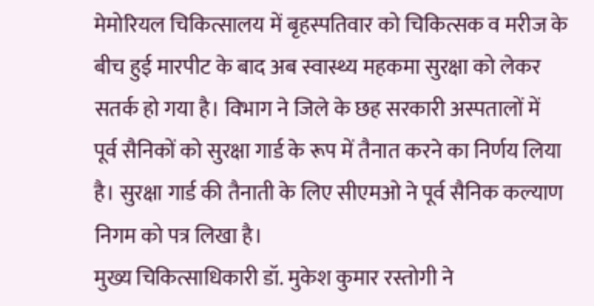मेमोरियल चिकित्सालय में बृहस्पतिवार को चिकित्सक व मरीज के बीच हुई मारपीट के बाद अब स्वास्थ्य महकमा सुरक्षा को लेकर सतर्क हो गया है। विभाग ने जिले के छह सरकारी अस्पतालों में पूर्व सैनिकों को सुरक्षा गार्ड के रूप में तैनात करने का निर्णय लिया है। सुरक्षा गार्ड की तैनाती के लिए सीएमओ ने पूर्व सैनिक कल्याण निगम को पत्र लिखा है।
मुख्य चिकित्साधिकारी डॉ. मुकेश कुमार रस्तोगी ने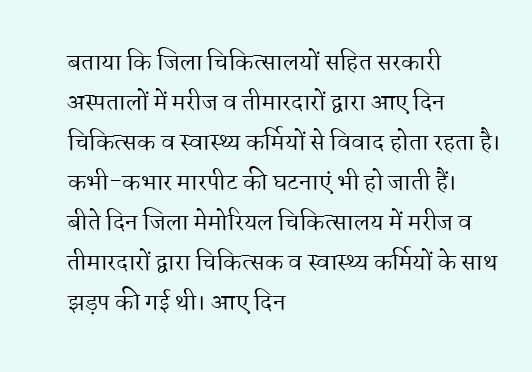बताया कि जिला चिकित्सालयों सहित सरकारी अस्पतालों में मरीज व तीमारदारों द्वारा आए दिन चिकित्सक व स्वास्थ्य कर्मियों से विवाद होता रहता है। कभी-कभार मारपीट की घटनाएं भी हो जाती हैं।
बीते दिन जिला मेमोरियल चिकित्सालय में मरीज व तीमारदारों द्वारा चिकित्सक व स्वास्थ्य कर्मियों के साथ झड़प की गई थी। आए दिन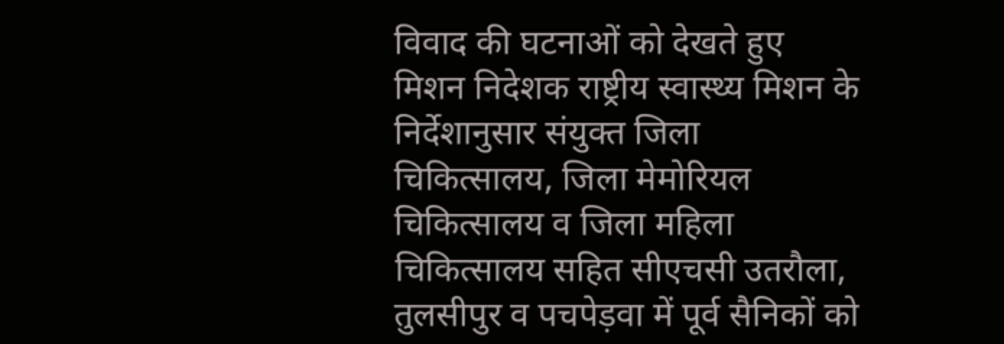विवाद की घटनाओं को देखते हुए मिशन निदेशक राष्ट्रीय स्वास्थ्य मिशन के निर्देशानुसार संयुक्त जिला चिकित्सालय, जिला मेमोरियल चिकित्सालय व जिला महिला चिकित्सालय सहित सीएचसी उतरौला, तुलसीपुर व पचपेड़वा में पूर्व सैनिकों को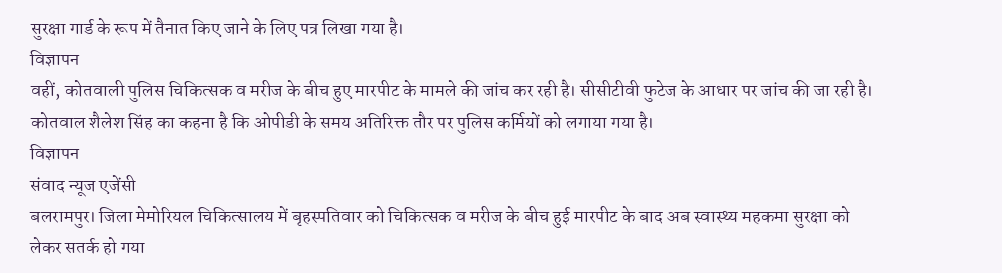सुरक्षा गार्ड के रूप में तैनात किए जाने के लिए पत्र लिखा गया है।
विज्ञापन
वहीं, कोतवाली पुलिस चिकित्सक व मरीज के बीच हुए मारपीट के मामले की जांच कर रही है। सीसीटीवी फुटेज के आधार पर जांच की जा रही है। कोतवाल शैलेश सिंह का कहना है कि ओपीडी के समय अतिरिक्त तौर पर पुलिस कर्मियों को लगाया गया है।
विज्ञापन
संवाद न्यूज एजेंसी
बलरामपुर। जिला मेमोरियल चिकित्सालय में बृहस्पतिवार को चिकित्सक व मरीज के बीच हुई मारपीट के बाद अब स्वास्थ्य महकमा सुरक्षा को लेकर सतर्क हो गया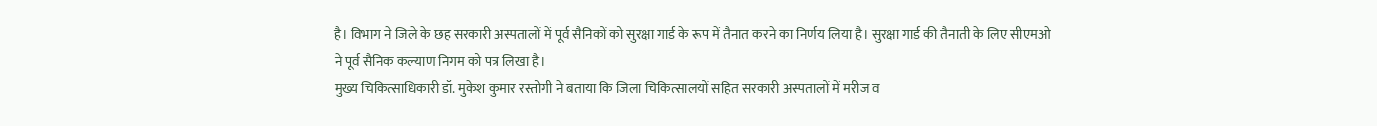है। विभाग ने जिले के छह सरकारी अस्पतालों में पूर्व सैनिकों को सुरक्षा गार्ड के रूप में तैनात करने का निर्णय लिया है। सुरक्षा गार्ड की तैनाती के लिए सीएमओ ने पूर्व सैनिक कल्याण निगम को पत्र लिखा है।
मुख्य चिकित्साधिकारी डॉ. मुकेश कुमार रस्तोगी ने बताया कि जिला चिकित्सालयों सहित सरकारी अस्पतालों में मरीज व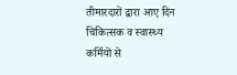तीमारदारों द्वारा आए दिन चिकित्सक व स्वास्थ्य कर्मियों से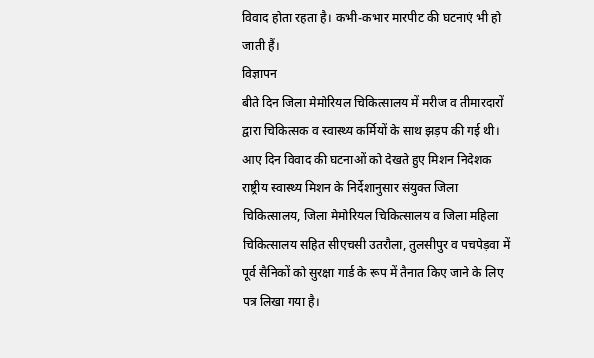विवाद होता रहता है। कभी-कभार मारपीट की घटनाएं भी हो जाती हैं।
विज्ञापन
बीते दिन जिला मेमोरियल चिकित्सालय में मरीज व तीमारदारों द्वारा चिकित्सक व स्वास्थ्य कर्मियों के साथ झड़प की गई थी। आए दिन विवाद की घटनाओं को देखते हुए मिशन निदेशक राष्ट्रीय स्वास्थ्य मिशन के निर्देशानुसार संयुक्त जिला चिकित्सालय, जिला मेमोरियल चिकित्सालय व जिला महिला चिकित्सालय सहित सीएचसी उतरौला, तुलसीपुर व पचपेड़वा में पूर्व सैनिकों को सुरक्षा गार्ड के रूप में तैनात किए जाने के लिए पत्र लिखा गया है।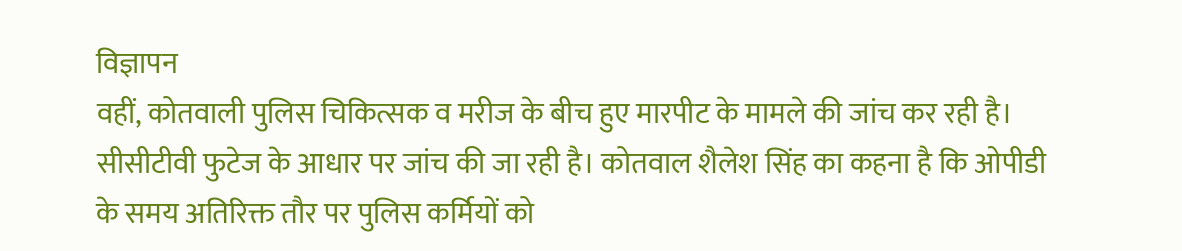विज्ञापन
वहीं, कोतवाली पुलिस चिकित्सक व मरीज के बीच हुए मारपीट के मामले की जांच कर रही है। सीसीटीवी फुटेज के आधार पर जांच की जा रही है। कोतवाल शैलेश सिंह का कहना है कि ओपीडी के समय अतिरिक्त तौर पर पुलिस कर्मियों को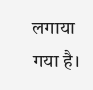लगाया गया है।